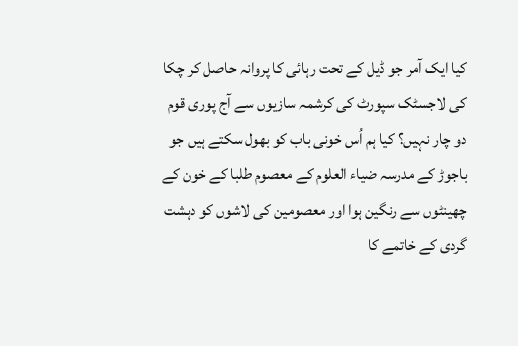کیا ایک آمر جو ڈیل کے تحت رہائی کا پروانہ حاصل کر چکا کی لاجسٹک سپورٹ کی کرشمہ سازیوں سے آج پوری قوم دو چار نہیں؟ کیا ہم اُس خونی باب کو بھول سکتے ہیں جو باجوڑ کے مدرسہ ضیاء العلوم کے معصوم طلبا کے خون کے چھینٹوں سے رنگین ہوا اور معصومین کی لاشوں کو دہشت گردی کے خاتمے کا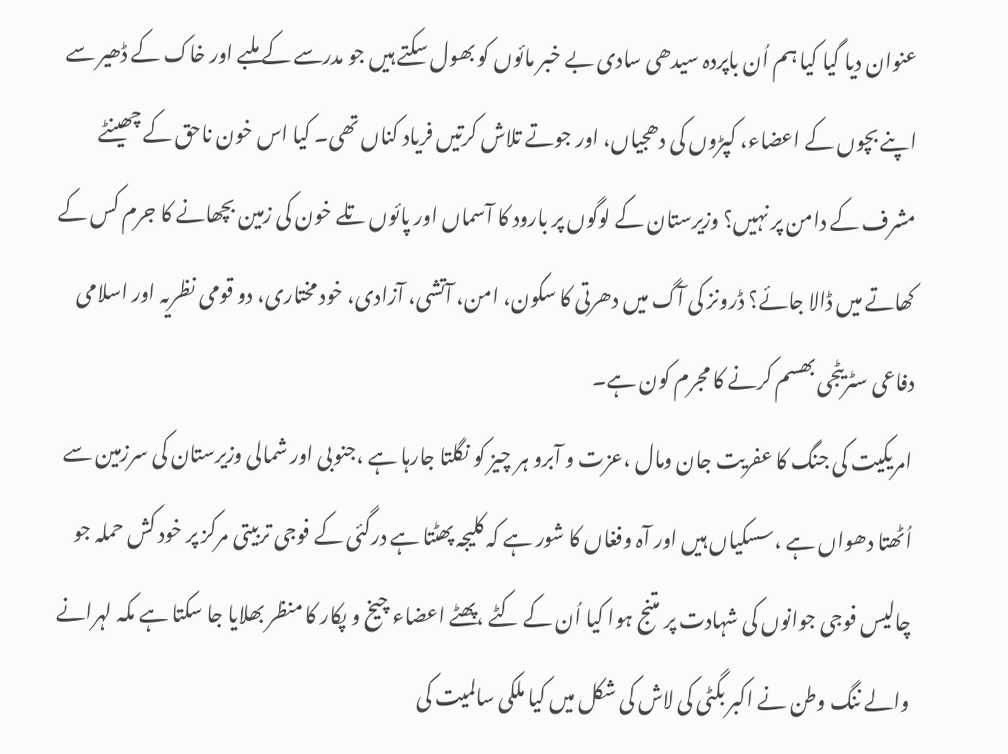عنوان دیا گیا کیا ہم اُن باپردہ سیدھی سادی بے خبر مائوں کو بھول سکتے ہیں جو مدرسے کے ملبے اور خاک کے ڈھیر سے اپنے بچوں کے اعضاء، کپڑوں کی دھجیاں، اور جوتے تلاش کرتیں فریاد کناں تھی۔ کیا اس خون ناحق کے چھینٹے مشرف کے دامن پر نہیں؟ وزیرستان کے لوگوں پر بارود کا آسماں اور پائوں تلے خون کی زمین بچھانے کا جرم کس کے کھاتے میں ڈالا جائے؟ ڈرونز کی آگ میں دھرتی کا سکون، امن، آتشی، آزادی، خود مختاری، دو قومی نظریہ اور اسلامی دفاعی سٹریٹجی بھسم کرنے کا مجرم کون ہے۔
امریکیت کی جنگ کا عفریت جان ومال ،عزت و آبرو ہر چیز کو نگلتا جارہا ہے ،جنوبی اور شمالی وزیرستان کی سرزمین سے اُٹھتا دھواں ہے ،سسکیاں ہیں اور آہ وفغاں کا شور ہے کہ کلیجہ پھٹتا ہے درگئی کے فوجی تربیتی مرکز پر خود کش حملہ جو چالیس فوجی جوانوں کی شہادت پر متنج ہوا کیا اُن کے کٹے ،پھٹے اعضاء چیخ و پکار کا منظر بھلایا جا سکتا ہے مکہ لہرانے والے ننگ وطن نے اکبر بگٹی کی لاش کی شکل میں کیا ملکی سالمیت کی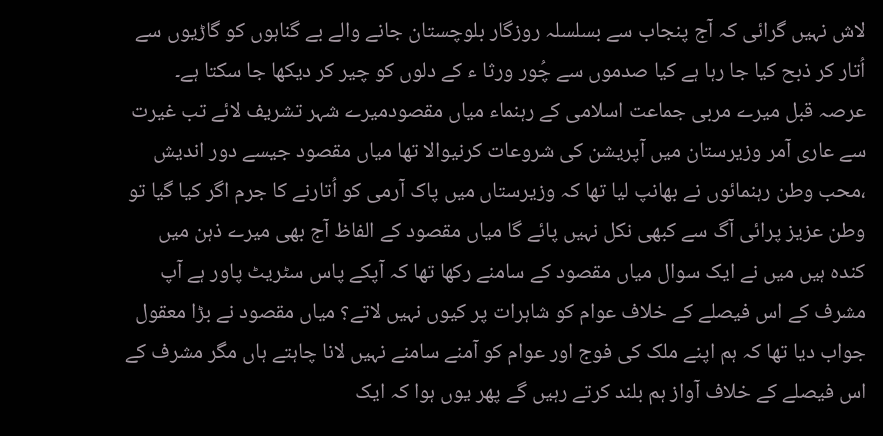لاش نہیں گرائی کہ آج پنجاب سے بسلسلہ روزگار بلوچستان جانے والے بے گناہوں کو گاڑیوں سے اُتار کر ذبح کیا جا رہا ہے کیا صدموں سے چُور ورثا ء کے دلوں کو چیر کر دیکھا جا سکتا ہے۔
عرصہ قبل میرے مربی جماعت اسلامی کے رہنماء میاں مقصودمیرے شہر تشریف لائے تب غیرت سے عاری آمر وزیرستان میں آپریشن کی شروعات کرنیوالا تھا میاں مقصود جیسے دور اندیش ،محب وطن رہنمائوں نے بھانپ لیا تھا کہ وزیرستاں میں پاک آرمی کو اُتارنے کا جرم اگر کیا گیا تو وطن عزیز پرائی آگ سے کبھی نکل نہیں پائے گا میاں مقصود کے الفاظ آج بھی میرے ذہن میں کندہ ہیں میں نے ایک سوال میاں مقصود کے سامنے رکھا تھا کہ آپکے پاس سٹریٹ پاور ہے آپ مشرف کے اس فیصلے کے خلاف عوام کو شاہرات پر کیوں نہیں لاتے؟ میاں مقصود نے بڑا معقول جواب دیا تھا کہ ہم اپنے ملک کی فوج اور عوام کو آمنے سامنے نہیں لانا چاہتے ہاں مگر مشرف کے اس فیصلے کے خلاف آواز ہم بلند کرتے رہیں گے پھر یوں ہوا کہ ایک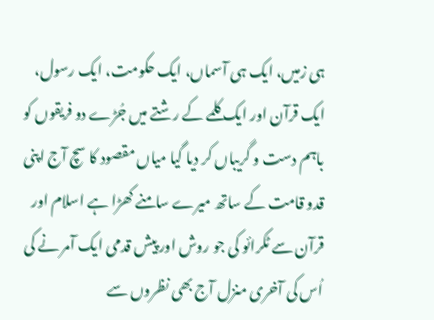ہی زمیں، ایک ہی آسماں، ایک حکومت، ایک رسول، ایک قرآن اور ایک کلمے کے رشتے میں جُڑے دو فریقوں کو باہم دست و گریباں کر دیا گیا میاں مقصود کا سچ آج اپنی قدو قامت کے ساتھ میرے سامنے کھڑا ہے اسلام اور قرآن سے ٹکرائو کی جو روش اور پیش قدمی ایک آمر نے کی اُس کی آخری منزل آج بھی نظروں سے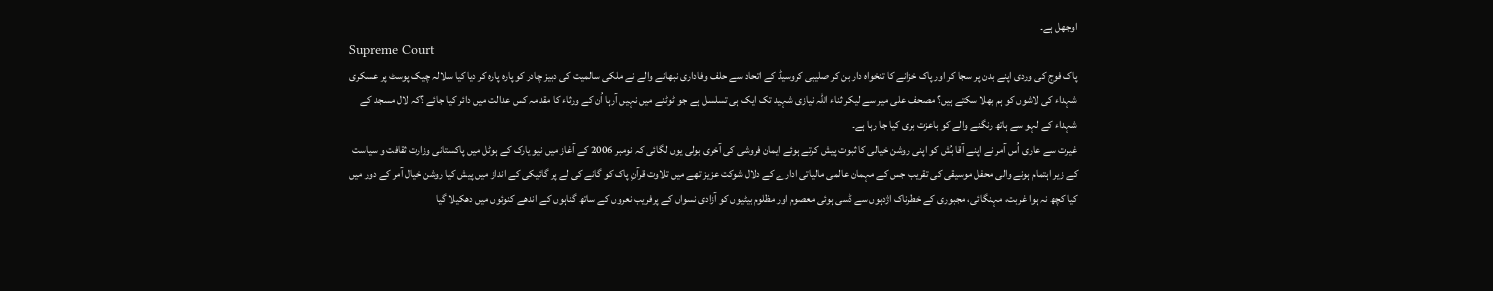اوجھل ہے۔
Supreme Court
پاک فوج کی وردی اپنے بدن پر سجا کر اور پاک خزانے کا تنخواہ دار بن کر صلیبی کروسیڈ کے اتحاد سے حلف وفاداری نبھانے والے نے ملکی سالمیت کی دبیز چادر کو پارہ پارہ کر دیا کیا سلالہ چیک پوسٹ پر عسکری شہداء کی لاشوں کو ہم بھلا سکتے ہیں؟ مصحف علی میر سے لیکر ثناء اللہ نیازی شہید تک ایک ہی تسلسل ہے جو ٹوٹنے میں نہیں آرہا اُن کے ورثاء کا مقدمہ کس عدالت میں دائر کیا جائے ؟کہ لال مسجد کے شہداء کے لہو سے ہاتھ رنگنے والے کو باعزت بری کیا جا رہا ہے۔
غیرت سے عاری اُس آمر نے اپنے آقا بُش کو اپنی روشن خیالی کا ثبوت پیش کرتے ہوئے ایمان فروشی کی آخری بولی یوں لگائی کہ نومبر 2006 کے آغاز میں نیو یارک کے ہوٹل میں پاکستانی وزارت ثقافت و سیاست کے زیر اہتمام ہونے والی محفل موسیقی کی تقریب جس کے مہمان عالمی مالیاتی ادارے کے دلال شوکت عزیز تھے میں تلاوت قرآنِ پاک کو گانے کی لے پر گائیکی کے انداز میں پیش کیا روشن خیال آمر کے دور میں کیا کچھ نہ ہوا غربت، مہنگائی، مجبوری کے خطرناک اژدہوں سے ڈسی ہوئی معصوم اور مظلوم بیٹیوں کو آزادی نسواں کے پرفریب نعروں کے ساتھ گناہوں کے اندھے کنوئوں میں دھکیلا گیا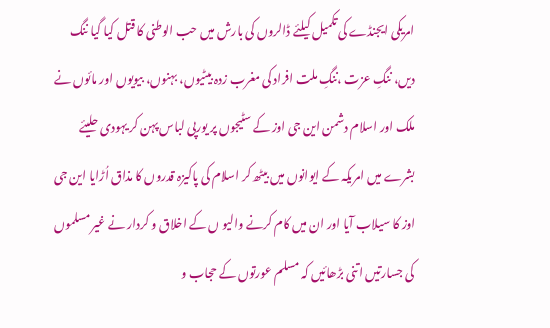امریکی ایجنڈے کی تکمیل کیلئے ڈالروں کی بارش میں حب الوطنی کا قتل کیا گیا ننگ دیں، ننگِ عزت ،ننگِ ملت افراد کی مغرب زدہ بیٹیوں، بہنوں، بیویوں اور مائوں نے ملک اور اسلام دشمن این جی اوز کے سٹیجوں پر یورپی لباس پہن کر یہودی حلیئے بشرے میں امریکہ کے ایوانوں میں بیٹھ کر اسلام کی پاکیزہ قدروں کا مذاق اُڑایا این جی اوز کا سیلاب آیا اور ان میں کام کرنے والیو ں کے اخلاق و کردار نے غیر مسلموں کی جسارتیں اتنی بڑھائیں کہ مسلم عورتوں کے حجاب و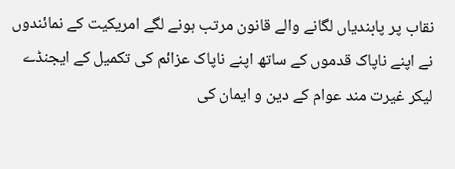نقاب پر پابندیاں لگانے والے قانون مرتب ہونے لگے امریکیت کے نمائندوں نے اپنے ناپاک قدموں کے ساتھ اپنے ناپاک عزائم کی تکمیل کے ایجنڈے لیکر غیرت مند عوام کے دین و ایمان کی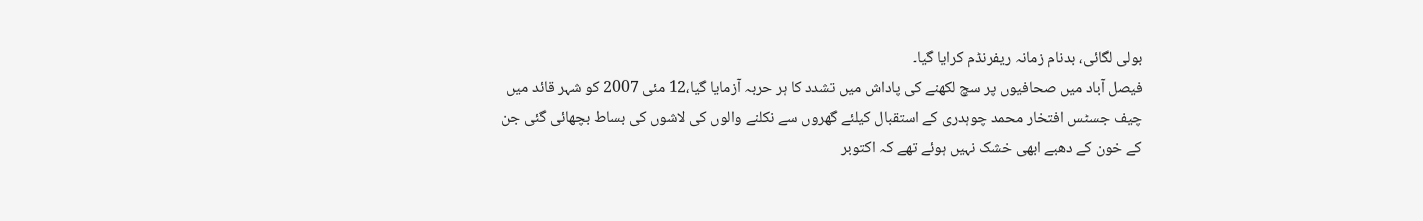بولی لگائی، بدنام زمانہ ریفرنڈم کرایا گیا۔
فیصل آباد میں صحافیوں پر سچ لکھنے کی پاداش میں تشدد کا ہر حربہ آزمایا گیا،12 مئی 2007 کو شہر قائد میں چیف جسٹس افتخار محمد چوہدری کے استقبال کیلئے گھروں سے نکلنے والوں کی لاشوں کی بساط بچھائی گئی جن کے خون کے دھبے ابھی خشک نہیں ہوئے تھے کہ اکتوبر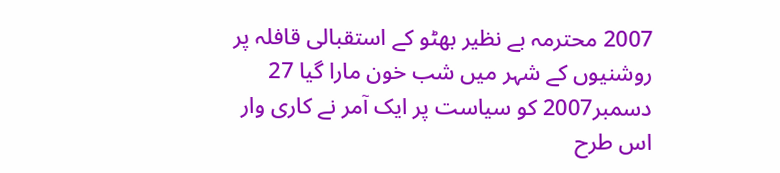2007 محترمہ بے نظیر بھٹو کے استقبالی قافلہ پر روشنیوں کے شہر میں شب خون مارا گیا 27 دسمبر2007 کو سیاست پر ایک آمر نے کاری وار اس طرح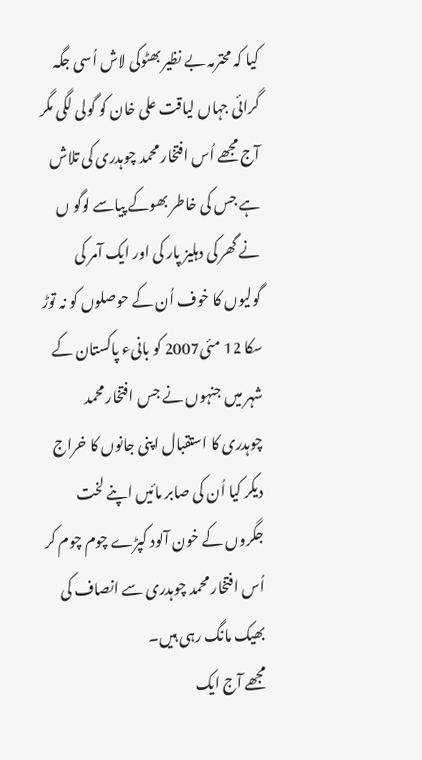کیا کہ محترمہ بے نظیر بھٹوکی لاش اُسی جگہ گرائی جہاں لیاقت علی خان کو گولی لگی مگر آج مجھے اُس افتخار محمد چوہدری کی تلاش ہے جس کی خاطر بھوکے پیاسے لوگو ں نے گھر کی دہلیز پار کی اور ایک آمر کی گولیوں کا خوف اُن کے حوصلوں کو نہ توڑ سکا 12 مئی2007 کو بانیء پاکستان کے شہر میں جنہوں نے جس افتخار محمد چوہدری کا استقبال اپنی جانوں کا خراج دیکر کیا اُن کی صابر مائیں اپنے لخت جگروں کے خون آلود کپڑے چوم چوم کر اُس افتخار محمد چوہدری سے انصاف کی بھیک مانگ رہی ہیں۔
مجھے آج ایک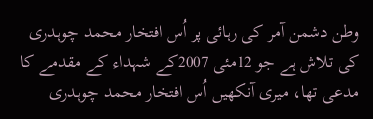وطن دشمن آمر کی رہائی پر اُس افتخار محمد چوہدری کی تلاش ہے جو 12مئی 2007کے شہداء کے مقدمے کا مدعی تھا، میری آنکھیں اُس افتخار محمد چوہدری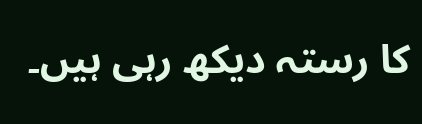کا رستہ دیکھ رہی ہیں۔